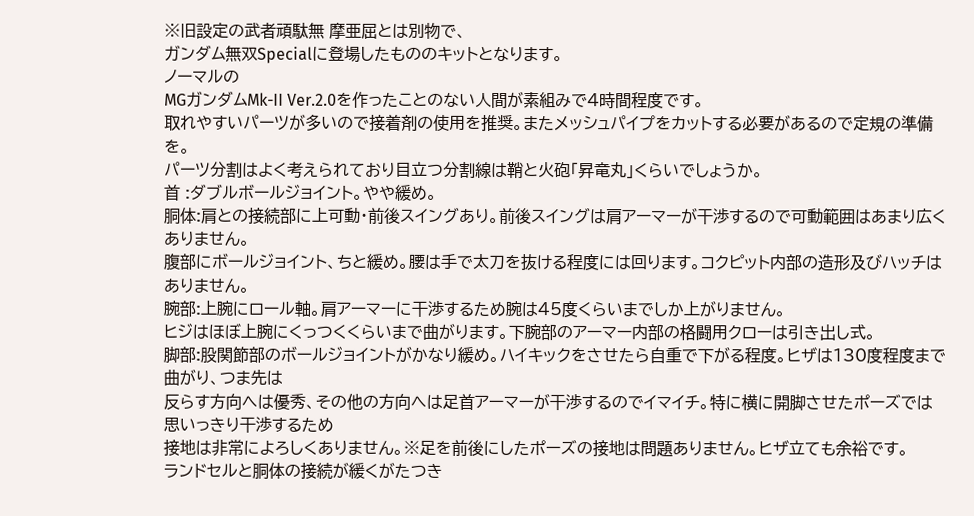※旧設定の武者頑駄無 摩亜屈とは別物で、
ガンダム無双Specialに登場したもののキットとなります。
ノーマルの
MGガンダムMk-II Ver.2.0を作ったことのない人間が素組みで4時間程度です。
取れやすいパーツが多いので接着剤の使用を推奨。またメッシュパイプをカットする必要があるので定規の準備を。
パーツ分割はよく考えられており目立つ分割線は鞘と火砲「昇竜丸」くらいでしょうか。
首 :ダブルボールジョイント。やや緩め。
胴体:肩との接続部に上可動・前後スイングあり。前後スイングは肩アーマーが干渉するので可動範囲はあまり広くありません。
腹部にボールジョイント、ちと緩め。腰は手で太刀を抜ける程度には回ります。コクピット内部の造形及びハッチはありません。
腕部:上腕にロール軸。肩アーマーに干渉するため腕は45度くらいまでしか上がりません。
ヒジはほぼ上腕にくっつくくらいまで曲がります。下腕部のアーマー内部の格闘用クローは引き出し式。
脚部:股関節部のボールジョイントがかなり緩め。ハイキックをさせたら自重で下がる程度。ヒザは130度程度まで曲がり、つま先は
反らす方向へは優秀、その他の方向へは足首アーマーが干渉するのでイマイチ。特に横に開脚させたポーズでは思いっきり干渉するため
接地は非常によろしくありません。※足を前後にしたポーズの接地は問題ありません。ヒザ立ても余裕です。
ランドセルと胴体の接続が緩くがたつき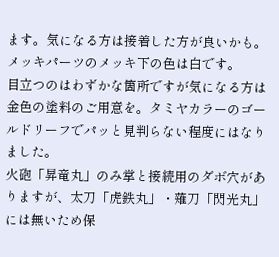ます。気になる方は接着した方が良いかも。メッキパーツのメッキ下の色は白です。
目立つのはわずかな箇所ですが気になる方は金色の塗料のご用意を。タミヤカラーのゴールドリーフでパッと見判らない程度にはなりました。
火砲「昇竜丸」のみ掌と接続用のダボ穴がありますが、太刀「虎鉄丸」・薙刀「閃光丸」には無いため保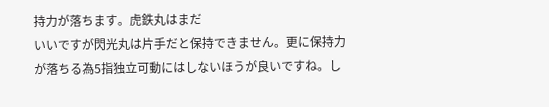持力が落ちます。虎鉄丸はまだ
いいですが閃光丸は片手だと保持できません。更に保持力が落ちる為5指独立可動にはしないほうが良いですね。し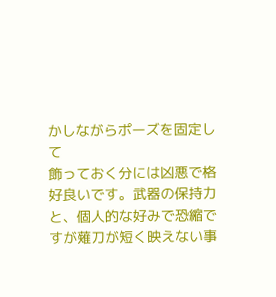かしながらポーズを固定して
飾っておく分には凶悪で格好良いです。武器の保持力と、個人的な好みで恐縮ですが薙刀が短く映えない事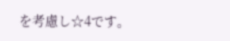を考慮し☆4です。